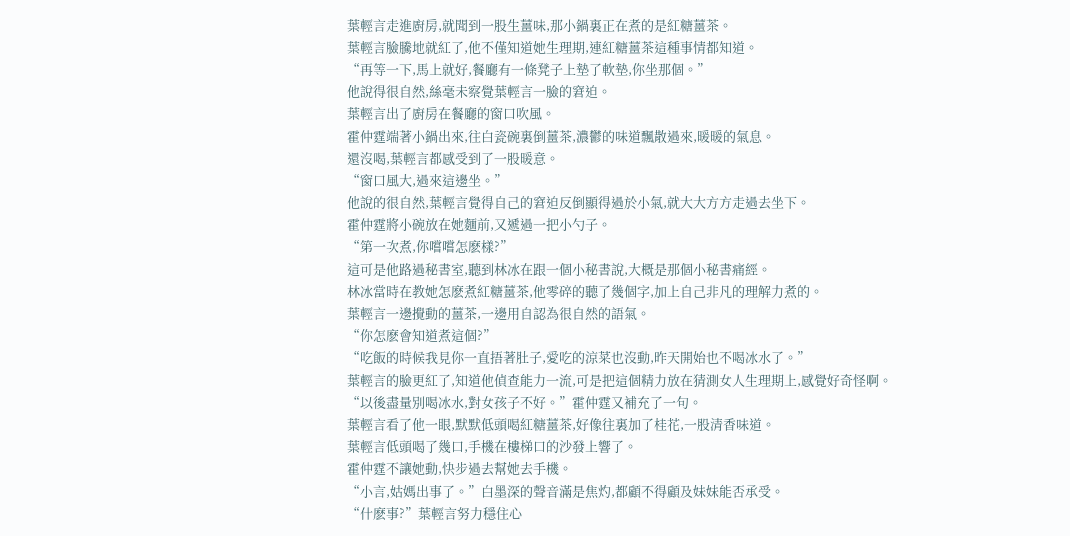葉輕言走進廚房,就聞到一股生薑味,那小鍋裏正在煮的是紅糖薑茶。
葉輕言臉騰地就紅了,他不僅知道她生理期,連紅糖薑茶這種事情都知道。
“再等一下,馬上就好,餐廳有一條凳子上墊了軟墊,你坐那個。”
他說得很自然,絲毫未察覺葉輕言一臉的窘迫。
葉輕言出了廚房在餐廳的窗口吹風。
霍仲霆端著小鍋出來,往白瓷碗裏倒薑茶,濃鬱的味道飄散過來,暖暖的氣息。
還沒喝,葉輕言都感受到了一股暖意。
“窗口風大,過來這邊坐。”
他說的很自然,葉輕言覺得自己的窘迫反倒顯得過於小氣,就大大方方走過去坐下。
霍仲霆將小碗放在她麵前,又遞過一把小勺子。
“第一次煮,你嚐嚐怎麽樣?”
這可是他路過秘書室,聽到林冰在跟一個小秘書說,大概是那個小秘書痛經。
林冰當時在教她怎麽煮紅糖薑茶,他零碎的聽了幾個字,加上自己非凡的理解力煮的。
葉輕言一邊攪動的薑茶,一邊用自認為很自然的語氣。
“你怎麽會知道煮這個?”
“吃飯的時候我見你一直捂著肚子,愛吃的涼菜也沒動,昨天開始也不喝冰水了。”
葉輕言的臉更紅了,知道他偵查能力一流,可是把這個精力放在猜測女人生理期上,感覺好奇怪啊。
“以後盡量別喝冰水,對女孩子不好。”霍仲霆又補充了一句。
葉輕言看了他一眼,默默低頭喝紅糖薑茶,好像往裏加了桂花,一股清香味道。
葉輕言低頭喝了幾口,手機在樓梯口的沙發上響了。
霍仲霆不讓她動,快步過去幫她去手機。
“小言,姑媽出事了。”白墨深的聲音滿是焦灼,都顧不得顧及妹妹能否承受。
“什麽事?”葉輕言努力穩住心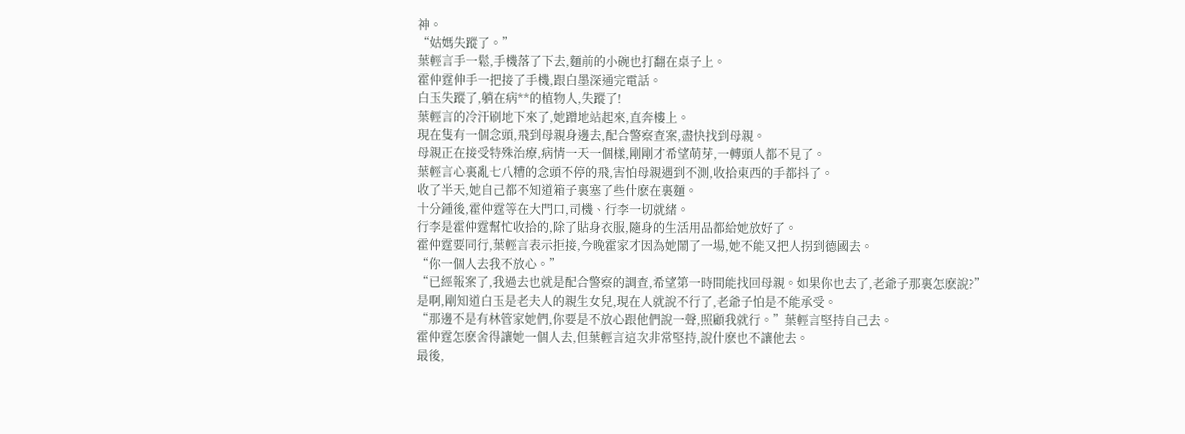神。
“姑媽失蹤了。”
葉輕言手一鬆,手機落了下去,麵前的小碗也打翻在桌子上。
霍仲霆伸手一把接了手機,跟白墨深通完電話。
白玉失蹤了,躺在病**的植物人,失蹤了!
葉輕言的冷汗刷地下來了,她蹭地站起來,直奔樓上。
現在隻有一個念頭,飛到母親身邊去,配合警察查案,盡快找到母親。
母親正在接受特殊治療,病情一天一個樣,剛剛才希望萌芽,一轉頭人都不見了。
葉輕言心裏亂七八糟的念頭不停的飛,害怕母親遇到不測,收拾東西的手都抖了。
收了半天,她自己都不知道箱子裏塞了些什麽在裏麵。
十分鍾後,霍仲霆等在大門口,司機、行李一切就緒。
行李是霍仲霆幫忙收拾的,除了貼身衣服,隨身的生活用品都給她放好了。
霍仲霆要同行,葉輕言表示拒接,今晚霍家才因為她鬧了一場,她不能又把人拐到德國去。
“你一個人去我不放心。”
“已經報案了,我過去也就是配合警察的調查,希望第一時間能找回母親。如果你也去了,老爺子那裏怎麽說?”
是啊,剛知道白玉是老夫人的親生女兒,現在人就說不行了,老爺子怕是不能承受。
“那邊不是有林管家她們,你要是不放心跟他們說一聲,照顧我就行。”葉輕言堅持自己去。
霍仲霆怎麽舍得讓她一個人去,但葉輕言這次非常堅持,說什麽也不讓他去。
最後,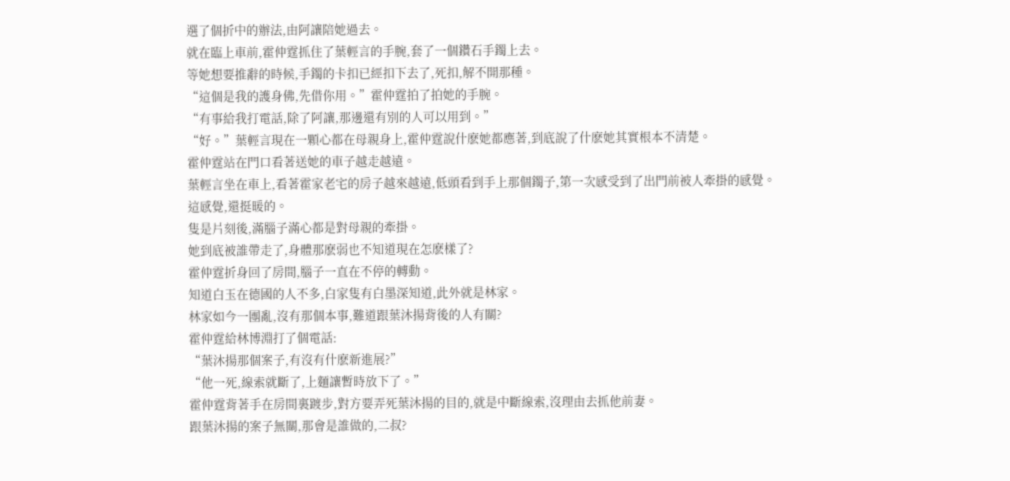選了個折中的辦法,由阿讓陪她過去。
就在臨上車前,霍仲霆抓住了葉輕言的手腕,套了一個鑽石手鐲上去。
等她想要推辭的時候,手鐲的卡扣已經扣下去了,死扣,解不開那種。
“這個是我的護身佛,先借你用。”霍仲霆拍了拍她的手腕。
“有事給我打電話,除了阿讓,那邊還有別的人可以用到。”
“好。”葉輕言現在一顆心都在母親身上,霍仲霆說什麽她都應著,到底說了什麽她其實根本不清楚。
霍仲霆站在門口看著送她的車子越走越遠。
葉輕言坐在車上,看著霍家老宅的房子越來越遠,低頭看到手上那個鐲子,第一次感受到了出門前被人牽掛的感覺。
這感覺,還挺暖的。
隻是片刻後,滿腦子滿心都是對母親的牽掛。
她到底被誰帶走了,身體那麽弱也不知道現在怎麽樣了?
霍仲霆折身回了房間,腦子一直在不停的轉動。
知道白玉在德國的人不多,白家隻有白墨深知道,此外就是林家。
林家如今一團亂,沒有那個本事,難道跟葉沐揚背後的人有關?
霍仲霆給林博淵打了個電話:
“葉沐揚那個案子,有沒有什麽新進展?”
“他一死,線索就斷了,上麵讓暫時放下了。”
霍仲霆背著手在房間裏踱步,對方要弄死葉沐揚的目的,就是中斷線索,沒理由去抓他前妻。
跟葉沐揚的案子無關,那會是誰做的,二叔?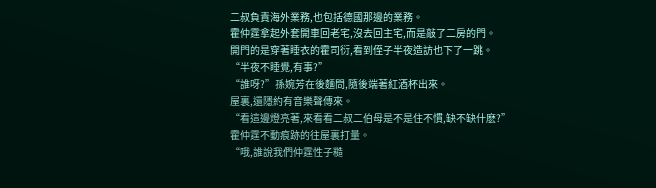二叔負責海外業務,也包括德國那邊的業務。
霍仲霆拿起外套開車回老宅,沒去回主宅,而是敲了二房的門。
開門的是穿著睡衣的霍司衍,看到侄子半夜造訪也下了一跳。
“半夜不睡覺,有事?”
“誰呀?”孫婉芳在後麵問,隨後端著紅酒杯出來。
屋裏,還隱約有音樂聲傳來。
“看這邊燈亮著,來看看二叔二伯母是不是住不慣,缺不缺什麽?”
霍仲霆不動痕跡的往屋裏打量。
“哦,誰說我們仲霆性子糙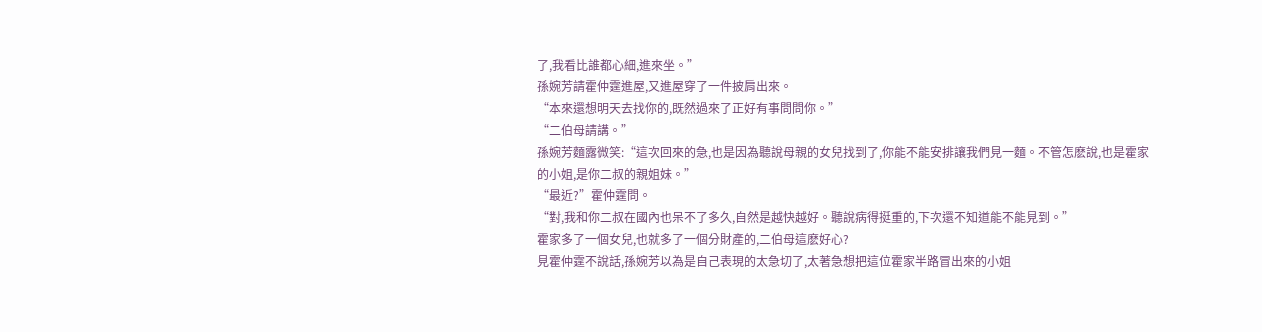了,我看比誰都心細,進來坐。”
孫婉芳請霍仲霆進屋,又進屋穿了一件披肩出來。
“本來還想明天去找你的,既然過來了正好有事問問你。”
“二伯母請講。”
孫婉芳麵露微笑:“這次回來的急,也是因為聽說母親的女兒找到了,你能不能安排讓我們見一麵。不管怎麽說,也是霍家的小姐,是你二叔的親姐妹。”
“最近?”霍仲霆問。
“對,我和你二叔在國內也呆不了多久,自然是越快越好。聽說病得挺重的,下次還不知道能不能見到。”
霍家多了一個女兒,也就多了一個分財產的,二伯母這麽好心?
見霍仲霆不說話,孫婉芳以為是自己表現的太急切了,太著急想把這位霍家半路冒出來的小姐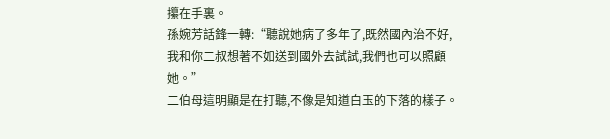攥在手裏。
孫婉芳話鋒一轉:“聽說她病了多年了,既然國內治不好,我和你二叔想著不如送到國外去試試,我們也可以照顧她。”
二伯母這明顯是在打聽,不像是知道白玉的下落的樣子。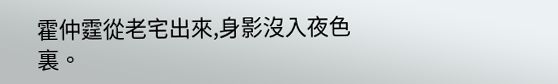霍仲霆從老宅出來,身影沒入夜色裏。